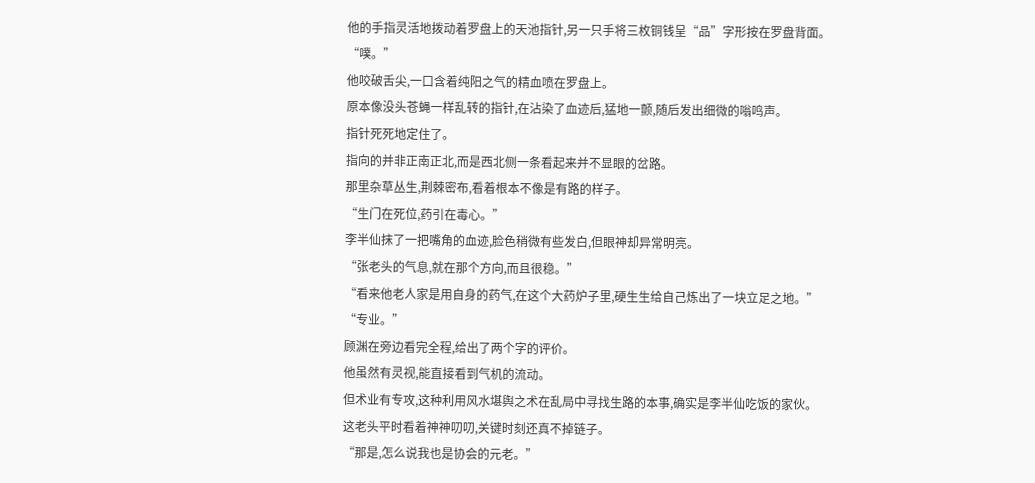他的手指灵活地拨动着罗盘上的天池指针,另一只手将三枚铜钱呈“品”字形按在罗盘背面。
“噗。”
他咬破舌尖,一口含着纯阳之气的精血喷在罗盘上。
原本像没头苍蝇一样乱转的指针,在沾染了血迹后,猛地一颤,随后发出细微的嗡鸣声。
指针死死地定住了。
指向的并非正南正北,而是西北侧一条看起来并不显眼的岔路。
那里杂草丛生,荆棘密布,看着根本不像是有路的样子。
“生门在死位,药引在毒心。”
李半仙抹了一把嘴角的血迹,脸色稍微有些发白,但眼神却异常明亮。
“张老头的气息,就在那个方向,而且很稳。”
“看来他老人家是用自身的药气,在这个大药炉子里,硬生生给自己炼出了一块立足之地。”
“专业。”
顾渊在旁边看完全程,给出了两个字的评价。
他虽然有灵视,能直接看到气机的流动。
但术业有专攻,这种利用风水堪舆之术在乱局中寻找生路的本事,确实是李半仙吃饭的家伙。
这老头平时看着神神叨叨,关键时刻还真不掉链子。
“那是,怎么说我也是协会的元老。”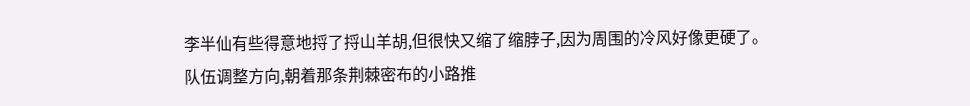李半仙有些得意地捋了捋山羊胡,但很快又缩了缩脖子,因为周围的冷风好像更硬了。
队伍调整方向,朝着那条荆棘密布的小路推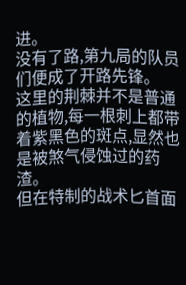进。
没有了路,第九局的队员们便成了开路先锋。
这里的荆棘并不是普通的植物,每一根刺上都带着紫黑色的斑点,显然也是被煞气侵蚀过的药渣。
但在特制的战术匕首面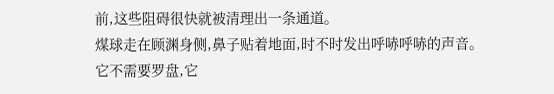前,这些阻碍很快就被清理出一条通道。
煤球走在顾渊身侧,鼻子贴着地面,时不时发出呼哧呼哧的声音。
它不需要罗盘,它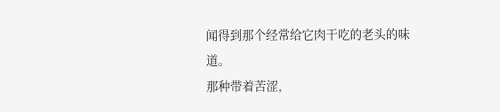闻得到那个经常给它肉干吃的老头的味道。
那种带着苦涩,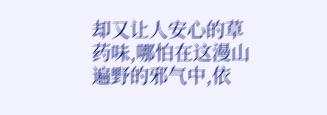却又让人安心的草药味,哪怕在这漫山遍野的邪气中,依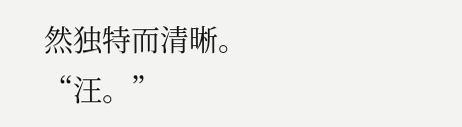然独特而清晰。
“汪。”